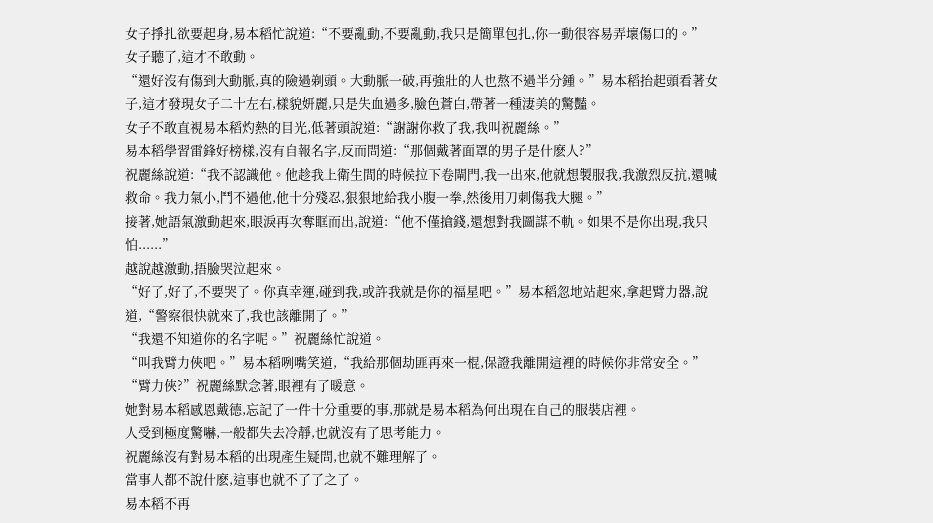女子掙扎欲要起身,易本稻忙說道:“不要亂動,不要亂動,我只是簡單包扎,你一動很容易弄壞傷口的。”
女子聽了,這才不敢動。
“還好沒有傷到大動脈,真的險過剃頭。大動脈一破,再強壯的人也熬不過半分鍾。”易本稻抬起頭看著女子,這才發現女子二十左右,樣貌妍麗,只是失血過多,臉色蒼白,帶著一種淒美的驚豔。
女子不敢直視易本稻灼熱的目光,低著頭說道:“謝謝你救了我,我叫祝麗絲。”
易本稻學習雷鋒好榜樣,沒有自報名字,反而問道:“那個戴著面罩的男子是什麽人?”
祝麗絲說道:“我不認識他。他趁我上衛生間的時候拉下卷閘門,我一出來,他就想製服我,我激烈反抗,還喊救命。我力氣小,鬥不過他,他十分殘忍,狠狠地給我小腹一拳,然後用刀刺傷我大腿。”
接著,她語氣激動起來,眼淚再次奪眶而出,說道:“他不僅搶錢,還想對我圖謀不軌。如果不是你出現,我只怕......”
越說越激動,捂臉哭泣起來。
“好了,好了,不要哭了。你真幸運,碰到我,或許我就是你的福星吧。”易本稻忽地站起來,拿起臂力器,說道,“警察很快就來了,我也該離開了。”
“我還不知道你的名字呢。”祝麗絲忙說道。
“叫我臂力俠吧。”易本稻咧嘴笑道,“我給那個劫匪再來一棍,保證我離開這裡的時候你非常安全。”
“臂力俠?”祝麗絲默念著,眼裡有了暖意。
她對易本稻感恩戴德,忘記了一件十分重要的事,那就是易本稻為何出現在自己的服裝店裡。
人受到極度驚嚇,一般都失去冷靜,也就沒有了思考能力。
祝麗絲沒有對易本稻的出現產生疑問,也就不難理解了。
當事人都不說什麽,這事也就不了了之了。
易本稻不再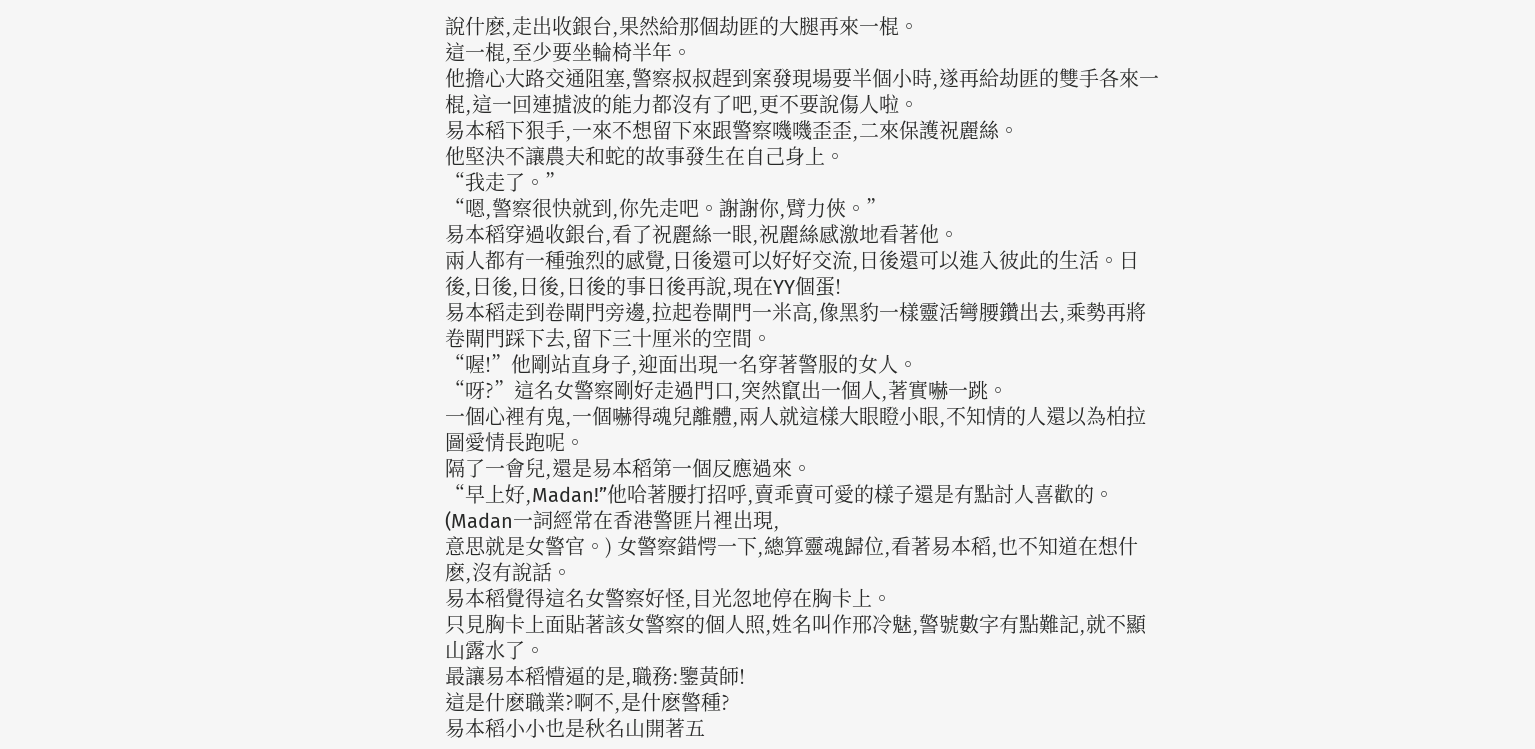說什麽,走出收銀台,果然給那個劫匪的大腿再來一棍。
這一棍,至少要坐輪椅半年。
他擔心大路交通阻塞,警察叔叔趕到案發現場要半個小時,遂再給劫匪的雙手各來一棍,這一回連摣波的能力都沒有了吧,更不要說傷人啦。
易本稻下狠手,一來不想留下來跟警察嘰嘰歪歪,二來保護祝麗絲。
他堅決不讓農夫和蛇的故事發生在自己身上。
“我走了。”
“嗯,警察很快就到,你先走吧。謝謝你,臂力俠。”
易本稻穿過收銀台,看了祝麗絲一眼,祝麗絲感激地看著他。
兩人都有一種強烈的感覺,日後還可以好好交流,日後還可以進入彼此的生活。日後,日後,日後,日後的事日後再說,現在YY個蛋!
易本稻走到卷閘門旁邊,拉起卷閘門一米高,像黑豹一樣靈活彎腰鑽出去,乘勢再將卷閘門踩下去,留下三十厘米的空間。
“喔!”他剛站直身子,迎面出現一名穿著警服的女人。
“呀?”這名女警察剛好走過門口,突然竄出一個人,著實嚇一跳。
一個心裡有鬼,一個嚇得魂兒離體,兩人就這樣大眼瞪小眼,不知情的人還以為柏拉圖愛情長跑呢。
隔了一會兒,還是易本稻第一個反應過來。
“早上好,Madan!”他哈著腰打招呼,賣乖賣可愛的樣子還是有點討人喜歡的。(Madan一詞經常在香港警匪片裡出現,
意思就是女警官。) 女警察錯愕一下,總算靈魂歸位,看著易本稻,也不知道在想什麽,沒有說話。
易本稻覺得這名女警察好怪,目光忽地停在胸卡上。
只見胸卡上面貼著該女警察的個人照,姓名叫作邢冷魅,警號數字有點難記,就不顯山露水了。
最讓易本稻懵逼的是,職務:鑒黃師!
這是什麽職業?啊不,是什麽警種?
易本稻小小也是秋名山開著五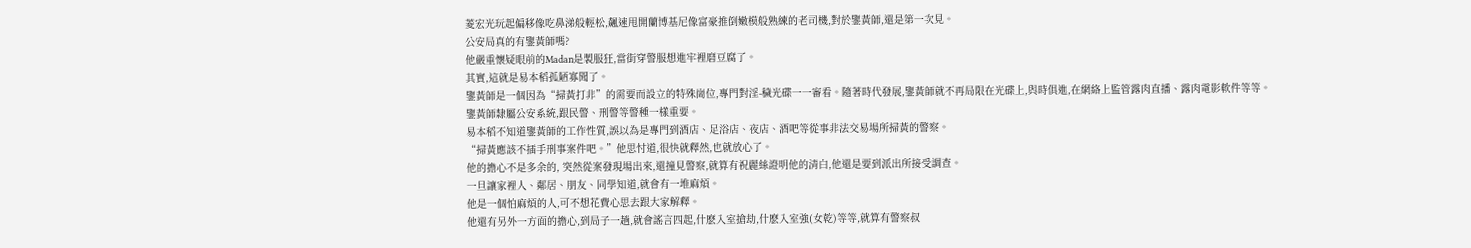菱宏光玩起偏移像吃鼻涕般輕松,飆速甩開蘭博基尼像富豪推倒嫩模般熟練的老司機,對於鑒黃師,還是第一次見。
公安局真的有鑒黃師嗎?
他嚴重懷疑眼前的Madan是製服狂,當街穿警服想進牢裡磨豆腐了。
其實,這就是易本稻孤陋寡聞了。
鑒黃師是一個因為“掃黃打非”的需要而設立的特殊崗位,專門對淫-穢光碟一一審看。隨著時代發展,鑒黃師就不再局限在光碟上,與時俱進,在網絡上監管露肉直播、露肉電影軟件等等。
鑒黃師隸屬公安系統,跟民警、刑警等警種一樣重要。
易本稻不知道鑒黃師的工作性質,誤以為是專門到酒店、足浴店、夜店、酒吧等從事非法交易場所掃黃的警察。
“掃黃應該不插手刑事案件吧。”他思忖道,很快就釋然,也就放心了。
他的擔心不是多余的, 突然從案發現場出來,還撞見警察,就算有祝麗絲證明他的清白,他還是要到派出所接受調查。
一旦讓家裡人、鄰居、朋友、同學知道,就會有一堆麻煩。
他是一個怕麻煩的人,可不想花費心思去跟大家解釋。
他還有另外一方面的擔心,到局子一趟,就會謠言四起,什麽入室搶劫,什麽入室強(女乾)等等,就算有警察叔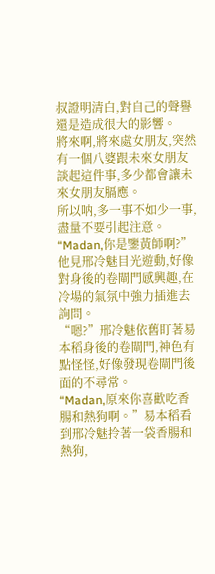叔證明清白,對自己的聲譽還是造成很大的影響。
將來啊,將來處女朋友,突然有一個八婆跟未來女朋友談起這件事,多少都會讓未來女朋友膈應。
所以呐,多一事不如少一事,盡量不要引起注意。
“Madan,你是鑒黃師啊?”他見邢冷魅目光遊動,好像對身後的卷閘門感興趣,在冷場的氣氛中強力插進去詢問。
“嗯?”邢冷魅依舊盯著易本稻身後的卷閘門,神色有點怪怪,好像發現卷閘門後面的不尋常。
“Madan,原來你喜歡吃香腸和熱狗啊。”易本稻看到邢冷魅拎著一袋香腸和熱狗,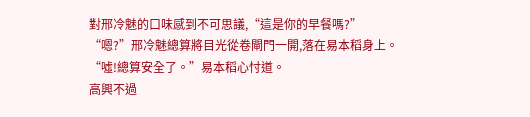對邢冷魅的口味感到不可思議,“這是你的早餐嗎?”
“嗯?”邢冷魅總算將目光從卷閘門一開,落在易本稻身上。
“噓!總算安全了。”易本稻心忖道。
高興不過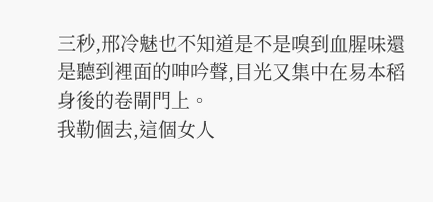三秒,邢冷魅也不知道是不是嗅到血腥味還是聽到裡面的呻吟聲,目光又集中在易本稻身後的卷閘門上。
我勒個去,這個女人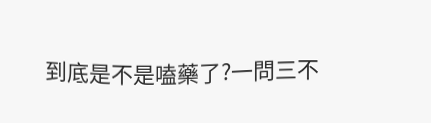到底是不是嗑藥了?一問三不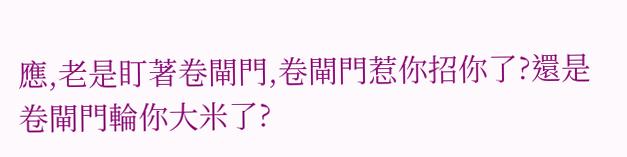應,老是盯著卷閘門,卷閘門惹你招你了?還是卷閘門輪你大米了?